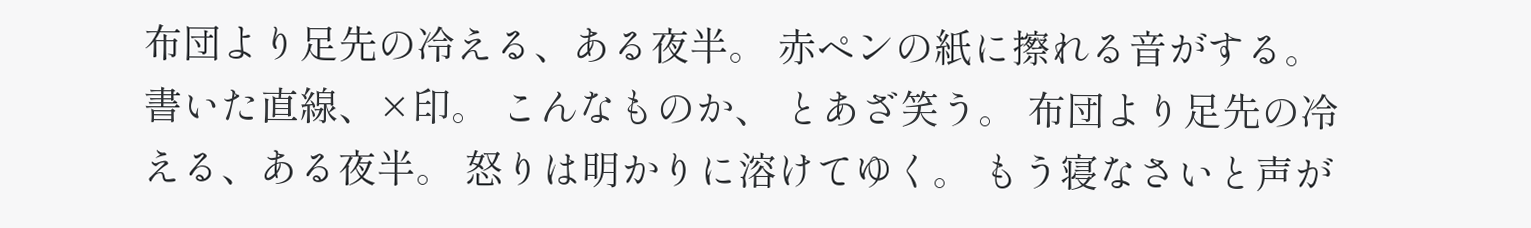布団より足先の冷える、ある夜半。 赤ペンの紙に擦れる音がする。 書いた直線、×印。 こんなものか、 とあざ笑う。 布団より足先の冷える、ある夜半。 怒りは明かりに溶けてゆく。 もう寝なさいと声が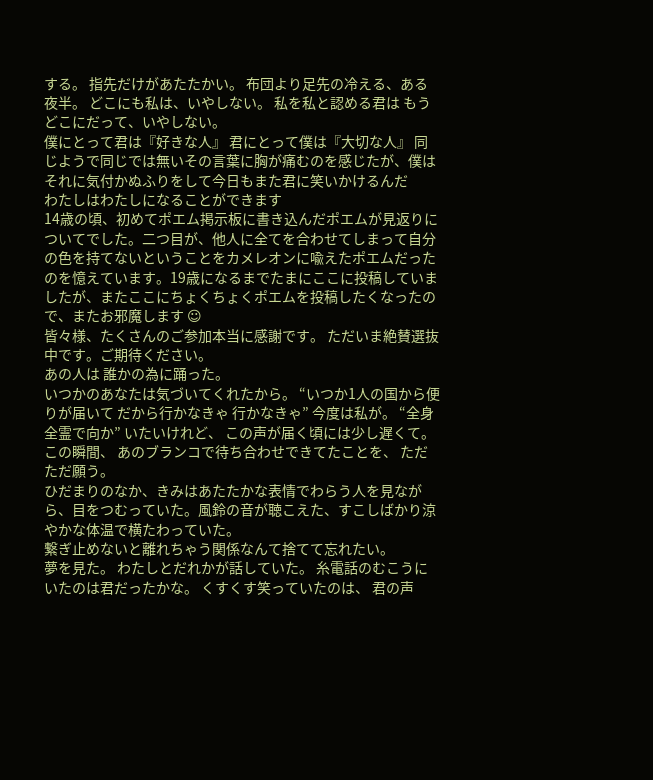する。 指先だけがあたたかい。 布団より足先の冷える、ある夜半。 どこにも私は、いやしない。 私を私と認める君は もうどこにだって、いやしない。
僕にとって君は『好きな人』 君にとって僕は『大切な人』 同じようで同じでは無いその言葉に胸が痛むのを感じたが、僕はそれに気付かぬふりをして今日もまた君に笑いかけるんだ
わたしはわたしになることができます
14歳の頃、初めてポエム掲示板に書き込んだポエムが見返りについてでした。二つ目が、他人に全てを合わせてしまって自分の色を持てないということをカメレオンに喩えたポエムだったのを憶えています。19歳になるまでたまにここに投稿していましたが、またここにちょくちょくポエムを投稿したくなったので、またお邪魔します ☺
皆々様、たくさんのご参加本当に感謝です。 ただいま絶賛選抜中です。ご期待ください。
あの人は 誰かの為に踊った。
いつかのあなたは気づいてくれたから。 “いつか1人の国から便りが届いて だから行かなきゃ 行かなきゃ” 今度は私が。 “全身全霊で向か” いたいけれど、 この声が届く頃には少し遅くて。 この瞬間、 あのブランコで待ち合わせできてたことを、 ただただ願う。
ひだまりのなか、きみはあたたかな表情でわらう人を見ながら、目をつむっていた。風鈴の音が聴こえた、すこしばかり涼やかな体温で横たわっていた。
繋ぎ止めないと離れちゃう関係なんて捨てて忘れたい。
夢を見た。 わたしとだれかが話していた。 糸電話のむこうにいたのは君だったかな。 くすくす笑っていたのは、 君の声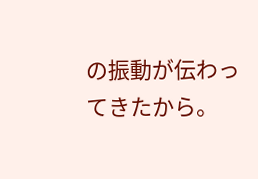の振動が伝わってきたから。